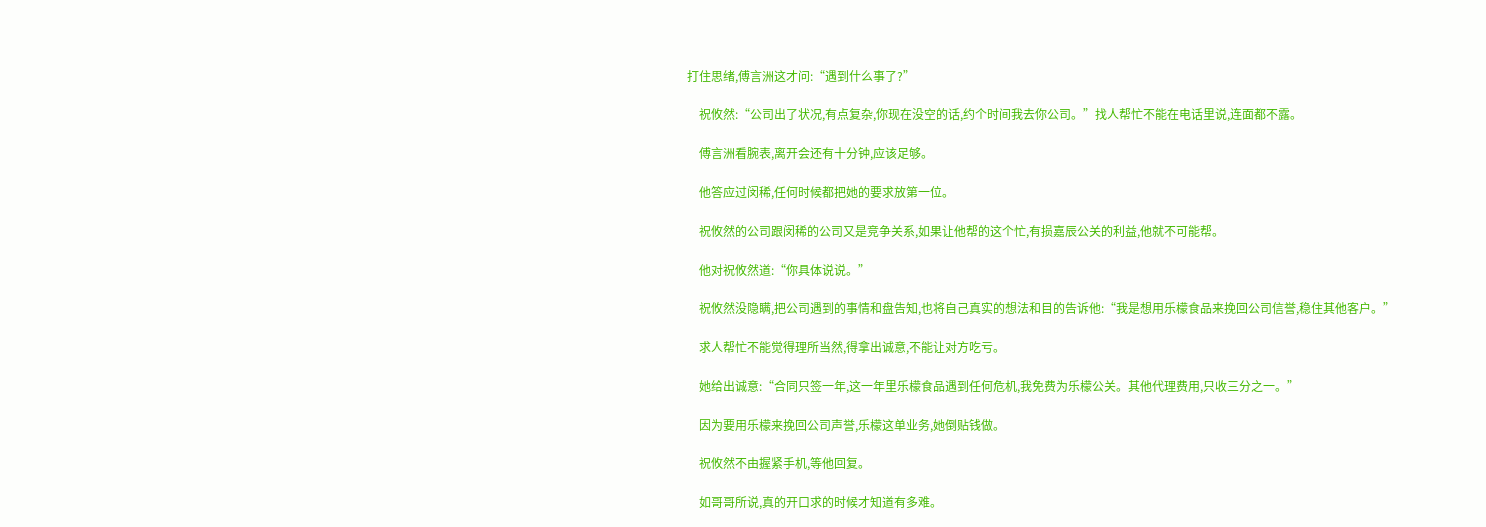打住思绪,傅言洲这才问:“遇到什么事了?”

    祝攸然:“公司出了状况,有点复杂,你现在没空的话,约个时间我去你公司。”找人帮忙不能在电话里说,连面都不露。

    傅言洲看腕表,离开会还有十分钟,应该足够。

    他答应过闵稀,任何时候都把她的要求放第一位。

    祝攸然的公司跟闵稀的公司又是竞争关系,如果让他帮的这个忙,有损嘉辰公关的利益,他就不可能帮。

    他对祝攸然道:“你具体说说。”

    祝攸然没隐瞒,把公司遇到的事情和盘告知,也将自己真实的想法和目的告诉他:“我是想用乐檬食品来挽回公司信誉,稳住其他客户。”

    求人帮忙不能觉得理所当然,得拿出诚意,不能让对方吃亏。

    她给出诚意:“合同只签一年,这一年里乐檬食品遇到任何危机,我免费为乐檬公关。其他代理费用,只收三分之一。”

    因为要用乐檬来挽回公司声誉,乐檬这单业务,她倒贴钱做。

    祝攸然不由握紧手机,等他回复。

    如哥哥所说,真的开口求的时候才知道有多难。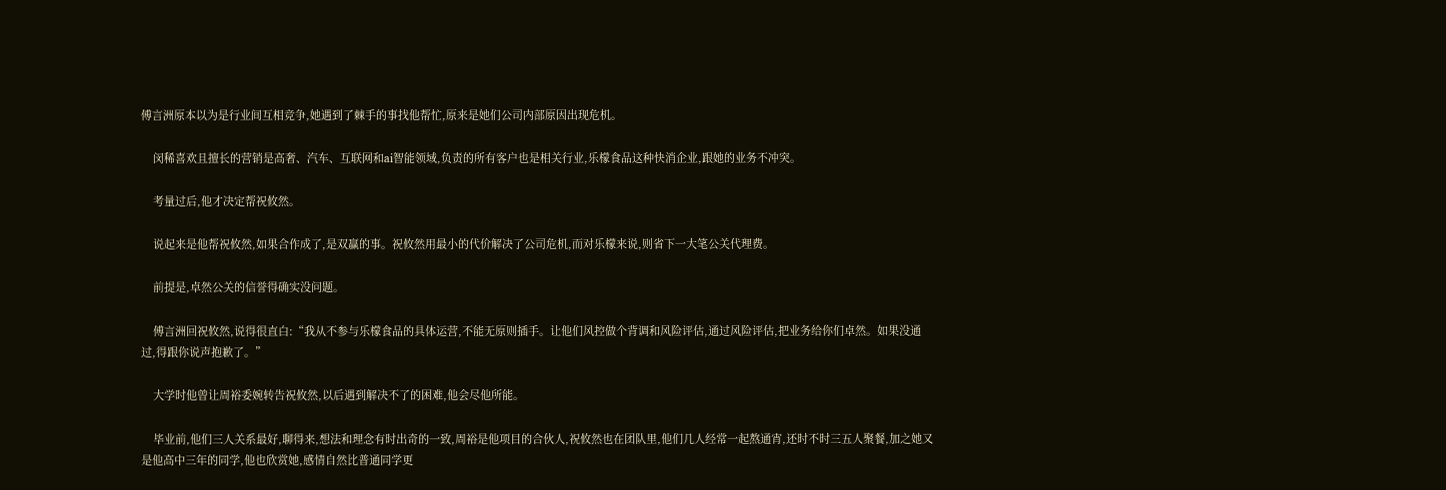傅言洲原本以为是行业间互相竞争,她遇到了棘手的事找他帮忙,原来是她们公司内部原因出现危机。

    闵稀喜欢且擅长的营销是高奢、汽车、互联网和ai智能领域,负责的所有客户也是相关行业,乐檬食品这种快消企业,跟她的业务不冲突。

    考量过后,他才决定帮祝攸然。

    说起来是他帮祝攸然,如果合作成了,是双赢的事。祝攸然用最小的代价解决了公司危机,而对乐檬来说,则省下一大笔公关代理费。

    前提是,卓然公关的信誉得确实没问题。

    傅言洲回祝攸然,说得很直白:“我从不参与乐檬食品的具体运营,不能无原则插手。让他们风控做个背调和风险评估,通过风险评估,把业务给你们卓然。如果没通过,得跟你说声抱歉了。”

    大学时他曾让周裕委婉转告祝攸然,以后遇到解决不了的困难,他会尽他所能。

    毕业前,他们三人关系最好,聊得来,想法和理念有时出奇的一致,周裕是他项目的合伙人,祝攸然也在团队里,他们几人经常一起熬通宵,还时不时三五人聚餐,加之她又是他高中三年的同学,他也欣赏她,感情自然比普通同学更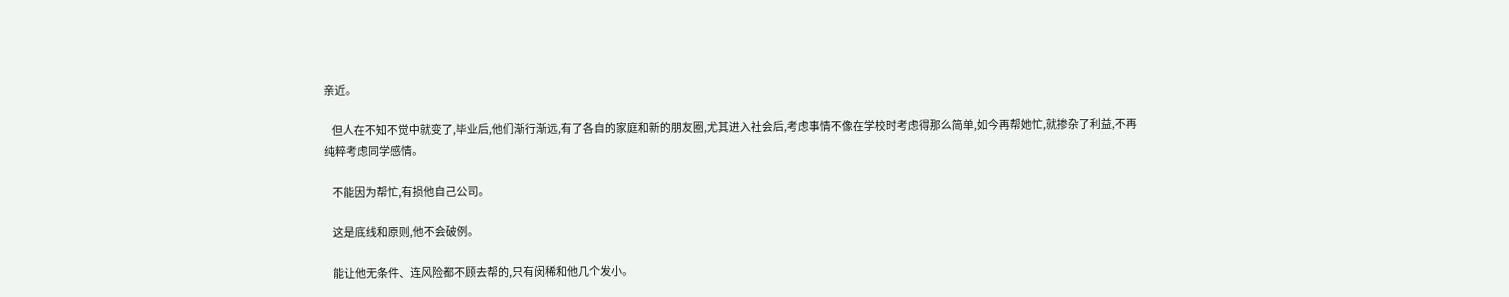亲近。

    但人在不知不觉中就变了,毕业后,他们渐行渐远,有了各自的家庭和新的朋友圈,尤其进入社会后,考虑事情不像在学校时考虑得那么简单,如今再帮她忙,就掺杂了利益,不再纯粹考虑同学感情。

    不能因为帮忙,有损他自己公司。

    这是底线和原则,他不会破例。

    能让他无条件、连风险都不顾去帮的,只有闵稀和他几个发小。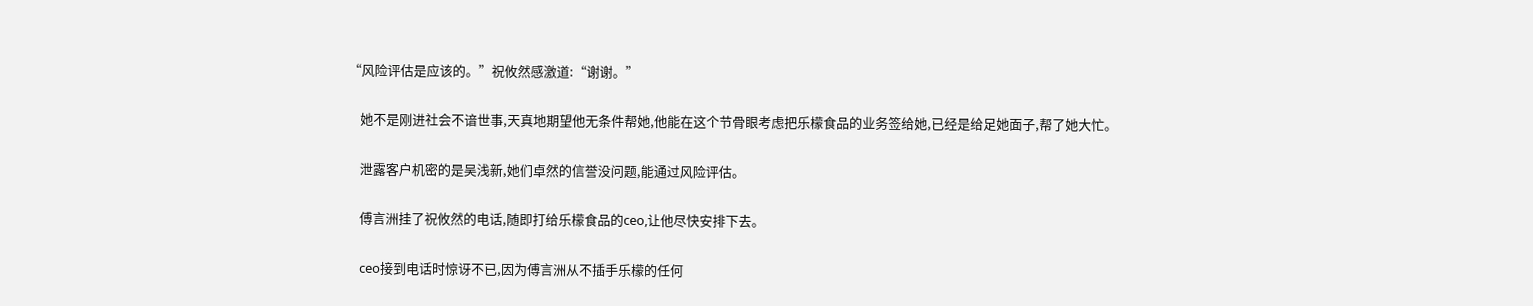“风险评估是应该的。”祝攸然感激道:“谢谢。”

    她不是刚进社会不谙世事,天真地期望他无条件帮她,他能在这个节骨眼考虑把乐檬食品的业务签给她,已经是给足她面子,帮了她大忙。

    泄露客户机密的是吴浅新,她们卓然的信誉没问题,能通过风险评估。

    傅言洲挂了祝攸然的电话,随即打给乐檬食品的ceo,让他尽快安排下去。

    ceo接到电话时惊讶不已,因为傅言洲从不插手乐檬的任何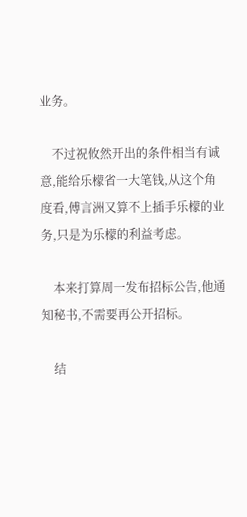业务。

    不过祝攸然开出的条件相当有诚意,能给乐檬省一大笔钱,从这个角度看,傅言洲又算不上插手乐檬的业务,只是为乐檬的利益考虑。

    本来打算周一发布招标公告,他通知秘书,不需要再公开招标。

    结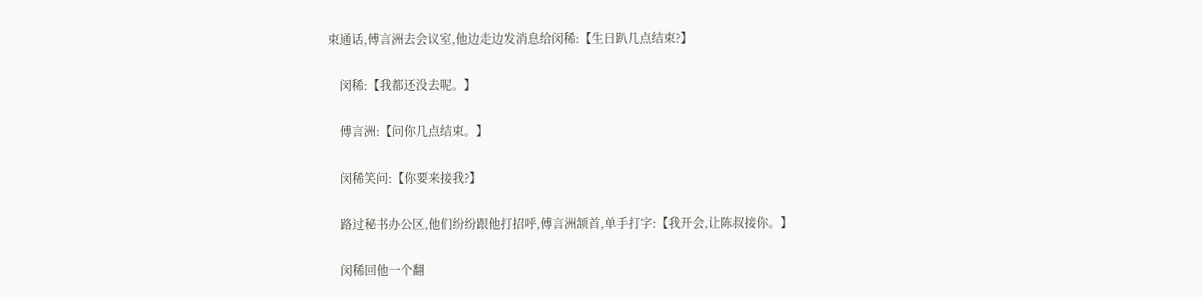束通话,傅言洲去会议室,他边走边发消息给闵稀:【生日趴几点结束?】

    闵稀:【我都还没去呢。】

    傅言洲:【问你几点结束。】

    闵稀笑问:【你要来接我?】

    路过秘书办公区,他们纷纷跟他打招呼,傅言洲颔首,单手打字:【我开会,让陈叔接你。】

    闵稀回他一个翻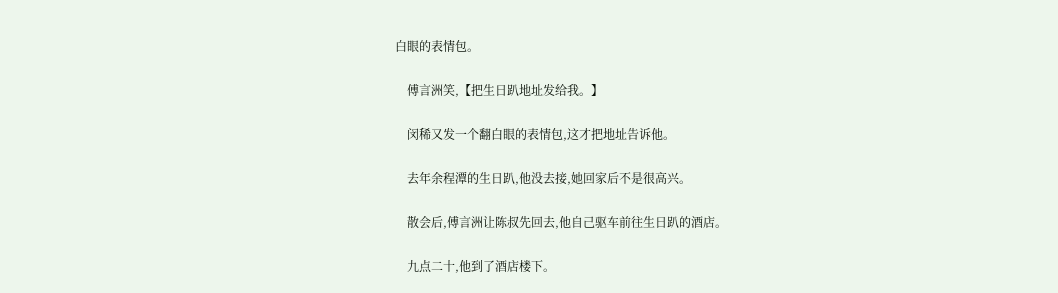白眼的表情包。

    傅言洲笑,【把生日趴地址发给我。】

    闵稀又发一个翻白眼的表情包,这才把地址告诉他。

    去年余程潭的生日趴,他没去接,她回家后不是很高兴。

    散会后,傅言洲让陈叔先回去,他自己驱车前往生日趴的酒店。

    九点二十,他到了酒店楼下。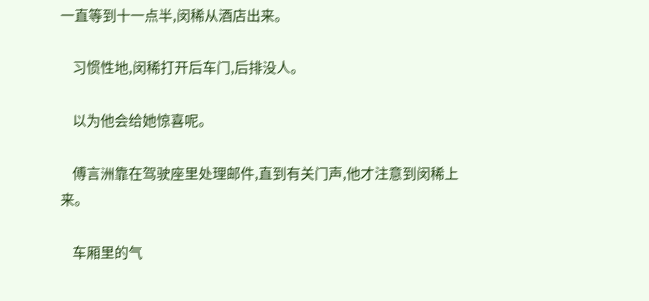一直等到十一点半,闵稀从酒店出来。

    习惯性地,闵稀打开后车门,后排没人。

    以为他会给她惊喜呢。

    傅言洲靠在驾驶座里处理邮件,直到有关门声,他才注意到闵稀上来。

    车厢里的气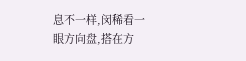息不一样,闵稀看一眼方向盘,搭在方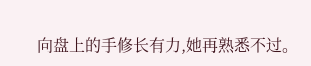向盘上的手修长有力,她再熟悉不过。